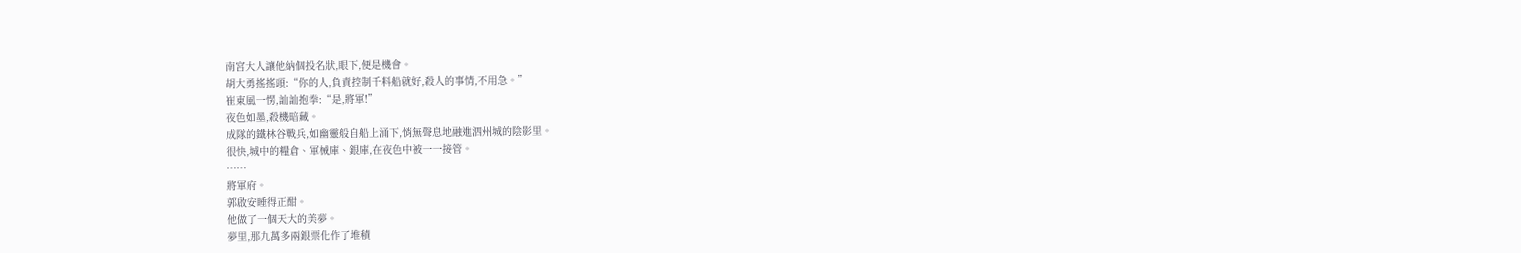南宮大人讓他納個投名狀,眼下,便是機會。
胡大勇搖搖頭:“你的人,負責控制千料船就好,殺人的事情,不用急。”
崔東風一愣,訕訕抱拳:“是,將軍!”
夜色如墨,殺機暗藏。
成隊的鐵林谷戰兵,如幽靈般自船上涌下,悄無聲息地融進泗州城的陰影里。
很快,城中的糧倉、軍械庫、銀庫,在夜色中被一一接管。
……
將軍府。
郭啟安睡得正酣。
他做了一個天大的美夢。
夢里,那九萬多兩銀票化作了堆積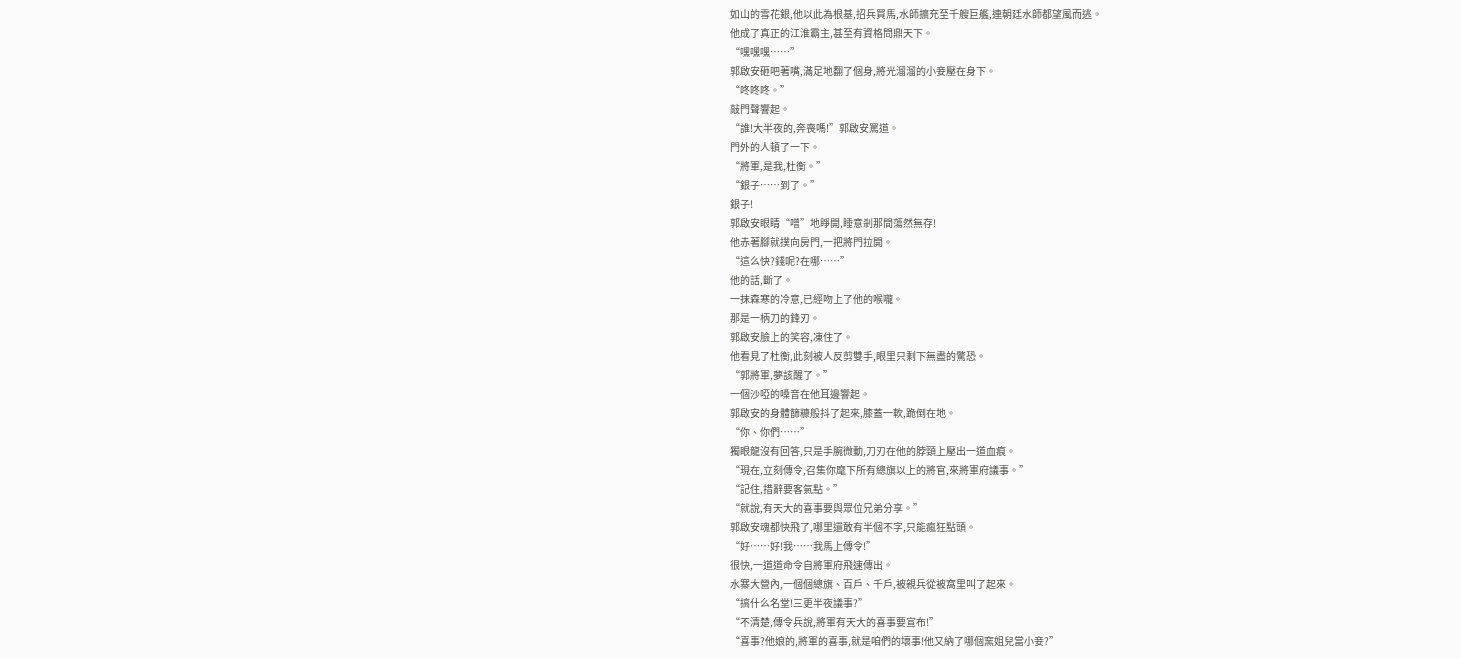如山的雪花銀,他以此為根基,招兵買馬,水師擴充至千艘巨艦,連朝廷水師都望風而逃。
他成了真正的江淮霸主,甚至有資格問鼎天下。
“嘿嘿嘿……”
郭啟安砸吧著嘴,滿足地翻了個身,將光溜溜的小妾壓在身下。
“咚咚咚。”
敲門聲響起。
“誰!大半夜的,奔喪嗎!”郭啟安罵道。
門外的人頓了一下。
“將軍,是我,杜衡。”
“銀子……到了。”
銀子!
郭啟安眼睛“噌”地睜開,睡意剎那間蕩然無存!
他赤著腳就撲向房門,一把將門拉開。
“這么快?錢呢?在哪……”
他的話,斷了。
一抹森寒的冷意,已經吻上了他的喉嚨。
那是一柄刀的鋒刃。
郭啟安臉上的笑容,凍住了。
他看見了杜衡,此刻被人反剪雙手,眼里只剩下無盡的驚恐。
“郭將軍,夢該醒了。”
一個沙啞的嗓音在他耳邊響起。
郭啟安的身體篩糠般抖了起來,膝蓋一軟,跪倒在地。
“你、你們……”
獨眼龍沒有回答,只是手腕微動,刀刃在他的脖頸上壓出一道血痕。
“現在,立刻傳令,召集你麾下所有總旗以上的將官,來將軍府議事。”
“記住,措辭要客氣點。”
“就說,有天大的喜事要與眾位兄弟分享。”
郭啟安魂都快飛了,哪里還敢有半個不字,只能瘋狂點頭。
“好……好!我……我馬上傳令!”
很快,一道道命令自將軍府飛速傳出。
水寨大營內,一個個總旗、百戶、千戶,被親兵從被窩里叫了起來。
“搞什么名堂!三更半夜議事?”
“不清楚,傳令兵說,將軍有天大的喜事要宣布!”
“喜事?他娘的,將軍的喜事,就是咱們的壞事!他又納了哪個窯姐兒當小妾?”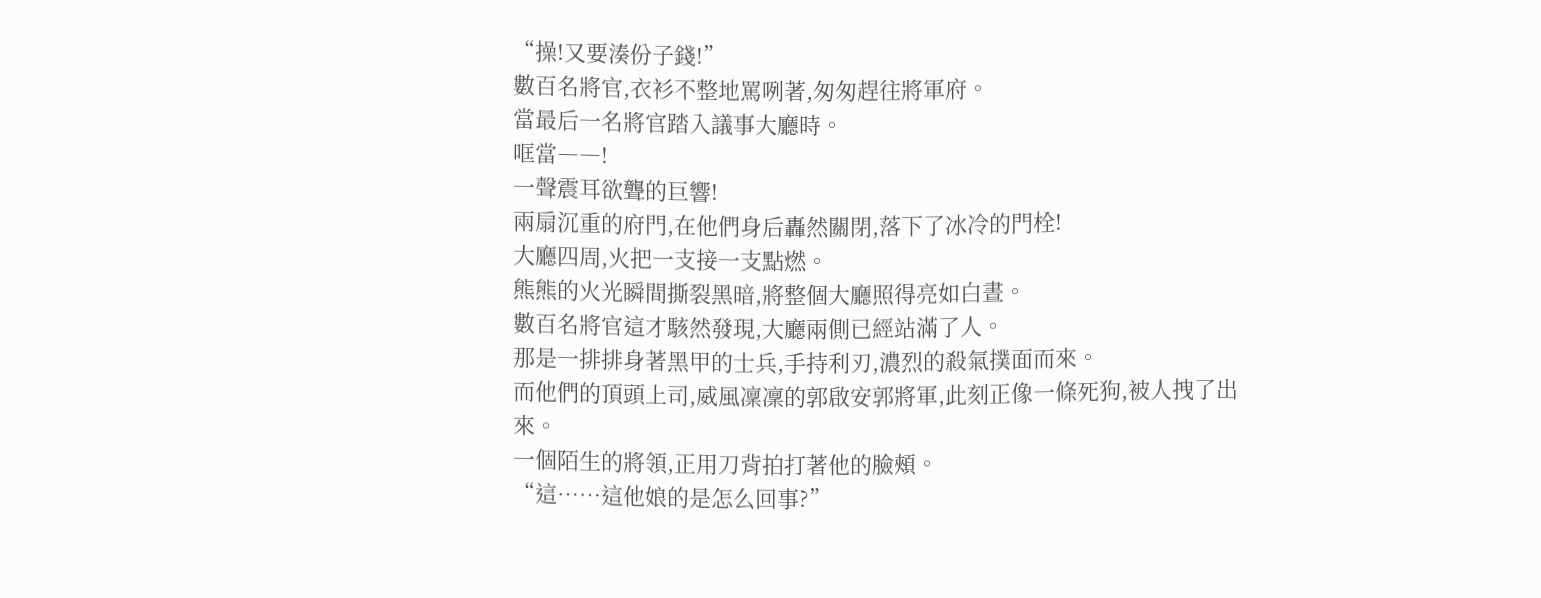“操!又要湊份子錢!”
數百名將官,衣衫不整地罵咧著,匆匆趕往將軍府。
當最后一名將官踏入議事大廳時。
哐當――!
一聲震耳欲聾的巨響!
兩扇沉重的府門,在他們身后轟然關閉,落下了冰冷的門栓!
大廳四周,火把一支接一支點燃。
熊熊的火光瞬間撕裂黑暗,將整個大廳照得亮如白晝。
數百名將官這才駭然發現,大廳兩側已經站滿了人。
那是一排排身著黑甲的士兵,手持利刃,濃烈的殺氣撲面而來。
而他們的頂頭上司,威風凜凜的郭啟安郭將軍,此刻正像一條死狗,被人拽了出來。
一個陌生的將領,正用刀背拍打著他的臉頰。
“這……這他娘的是怎么回事?”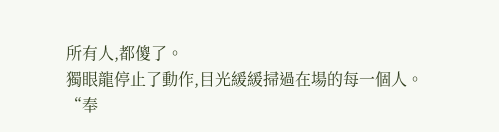所有人,都傻了。
獨眼龍停止了動作,目光緩緩掃過在場的每一個人。
“奉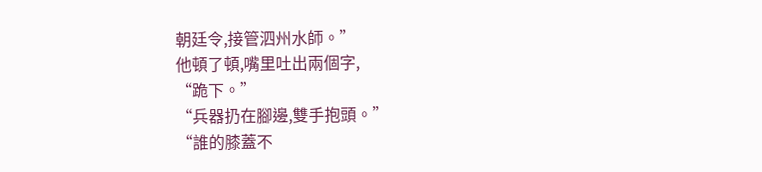朝廷令,接管泗州水師。”
他頓了頓,嘴里吐出兩個字,
“跪下。”
“兵器扔在腳邊,雙手抱頭。”
“誰的膝蓋不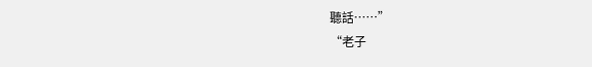聽話……”
“老子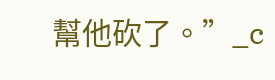幫他砍了。”_c